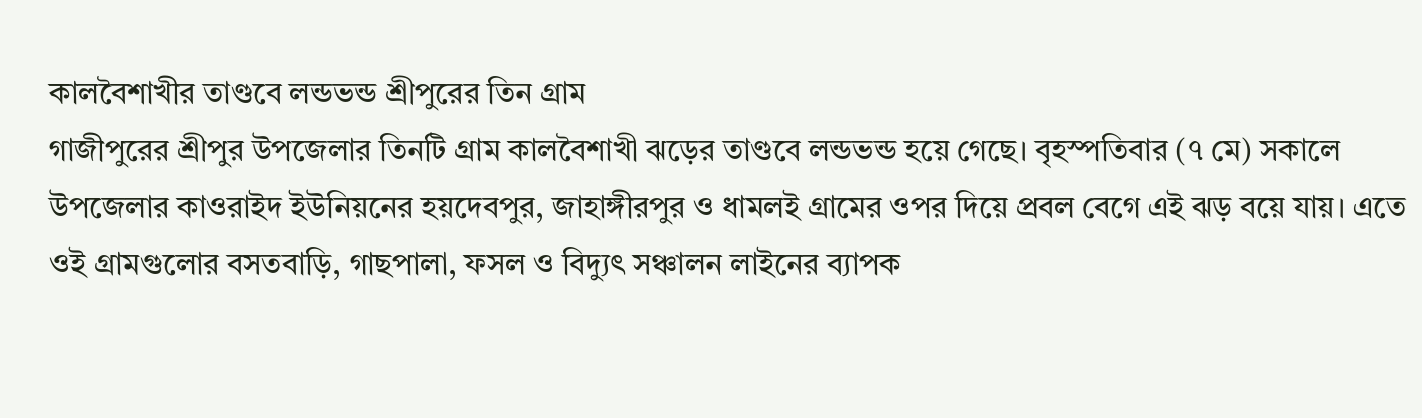কালবৈশাখীর তাণ্ডবে লন্ডভন্ড শ্রীপুরের তিন গ্রাম
গাজীপুরের শ্রীপুর উপজেলার তিনটি গ্রাম কালবৈশাখী ঝড়ের তাণ্ডবে লন্ডভন্ড হয়ে গেছে। বৃহস্পতিবার (৭ মে) সকালে উপজেলার কাওরাইদ ইউনিয়নের হয়দেবপুর, জাহাঙ্গীরপুর ও ধামলই গ্রামের ওপর দিয়ে প্রবল বেগে এই ঝড় বয়ে যায়। এতে ওই গ্রামগুলোর বসতবাড়ি, গাছপালা, ফসল ও বিদ্যুৎ সঞ্চালন লাইনের ব্যাপক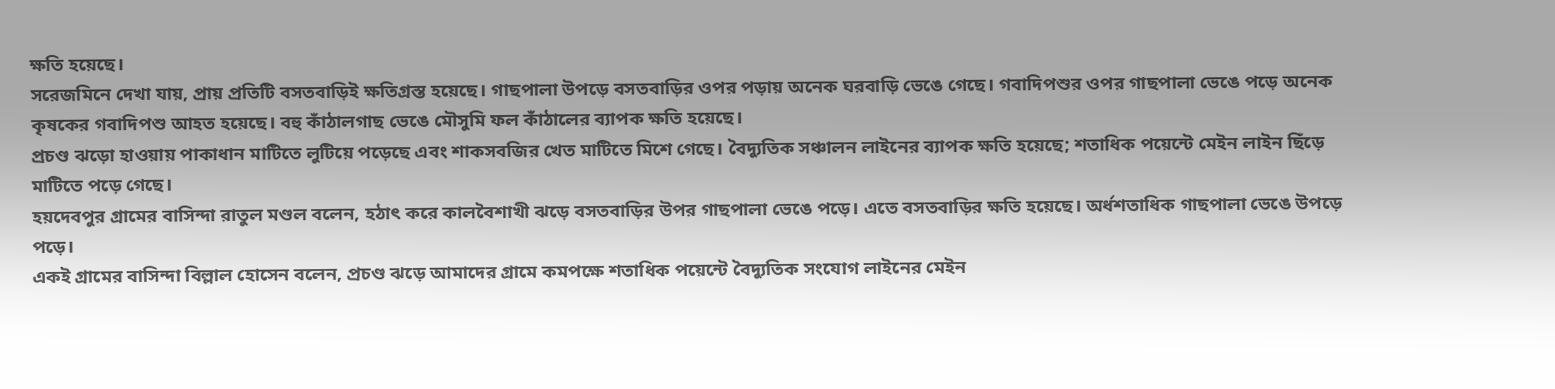ক্ষতি হয়েছে।
সরেজমিনে দেখা যায়, প্রায় প্রতিটি বসতবাড়িই ক্ষতিগ্রস্ত হয়েছে। গাছপালা উপড়ে বসতবাড়ির ওপর পড়ায় অনেক ঘরবাড়ি ভেঙে গেছে। গবাদিপশুর ওপর গাছপালা ভেঙে পড়ে অনেক কৃষকের গবাদিপশু আহত হয়েছে। বহু কাঁঠালগাছ ভেঙে মৌসুমি ফল কাঁঠালের ব্যাপক ক্ষতি হয়েছে।
প্রচণ্ড ঝড়ো হাওয়ায় পাকাধান মাটিতে লুটিয়ে পড়েছে এবং শাকসবজির খেত মাটিতে মিশে গেছে। বৈদ্যুতিক সঞ্চালন লাইনের ব্যাপক ক্ষতি হয়েছে; শতাধিক পয়েন্টে মেইন লাইন ছিঁড়ে মাটিতে পড়ে গেছে।
হয়দেবপুর গ্রামের বাসিন্দা রাতুল মণ্ডল বলেন, হঠাৎ করে কালবৈশাখী ঝড়ে বসতবাড়ির উপর গাছপালা ভেঙে পড়ে। এতে বসতবাড়ির ক্ষতি হয়েছে। অর্ধশতাধিক গাছপালা ভেঙে উপড়ে পড়ে।
একই গ্রামের বাসিন্দা বিল্লাল হোসেন বলেন, প্রচণ্ড ঝড়ে আমাদের গ্রামে কমপক্ষে শতাধিক পয়েন্টে বৈদ্যুতিক সংযোগ লাইনের মেইন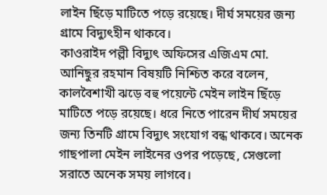লাইন ছিঁড়ে মাটিতে পড়ে রয়েছে। দীর্ঘ সময়ের জন্য গ্রামে বিদ্যুৎহীন থাকবে।
কাওরাইদ পল্লী বিদ্যুৎ অফিসের এজিএম মো. আনিছুর রহমান বিষয়টি নিশ্চিত করে বলেন, কালবৈশাখী ঝড়ে বহু পয়েন্টে মেইন লাইন ছিঁড়ে মাটিতে পড়ে রয়েছে। ধরে নিতে পারেন দীর্ঘ সময়ের জন্য তিনটি গ্রামে বিদ্যুৎ সংযোগ বন্ধ থাকবে। অনেক গাছপালা মেইন লাইনের ওপর পড়েছে, সেগুলো সরাতে অনেক সময় লাগবে।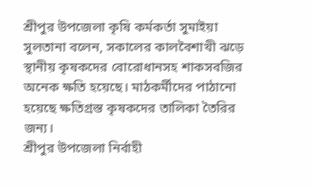শ্রীপুর উপজেলা কৃষি কর্মকর্তা সুমাইয়া সুলতানা বলেন, সকালের কালবৈশাখী ঝড়ে স্থানীয় কৃষকদের বোরোধানসহ শাকসবজির অনেক ক্ষতি হয়েছে। মাঠকর্মীদের পাঠানো হয়েছে ক্ষতিগ্রস্ত কৃষকদের তালিকা তৈরির জন্য।
শ্রীপুর উপজেলা নির্বাহী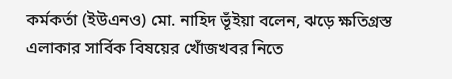কর্মকর্তা (ইউএনও) মো. নাহিদ ভূঁইয়া বলেন, ঝড়ে ক্ষতিগ্রস্ত এলাকার সার্বিক বিষয়ের খোঁজখবর নিতে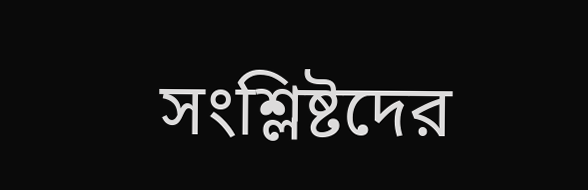সংশ্লিষ্টদের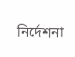নির্দেশনা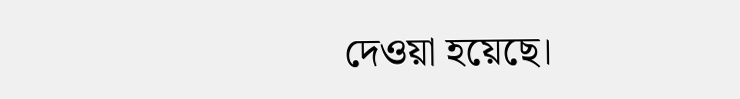দেওয়া হয়েছে।